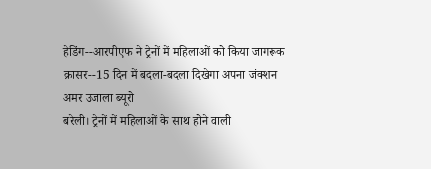हेडिंग--आरपीएफ ने ट्रेनों में महिलाओं को किया जागरूक
क्रासर--15 दिन में बदला-बदला दिखेगा अपना जंक्शन
अमर उजाला ब्यूरो
बरेली। ट्रेनों में महिलाओं के साथ होने वाली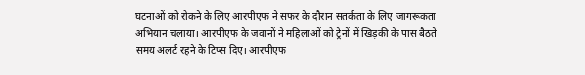घटनाओं को रोकने के लिए आरपीएफ ने सफर के दौरान सतर्कता के लिए जागरूकता अभियान चलाया। आरपीएफ के जवानों ने महिलाओं को ट्रेनों में खिड़की के पास बैठते समय अलर्ट रहने के टिप्स दिए। आरपीएफ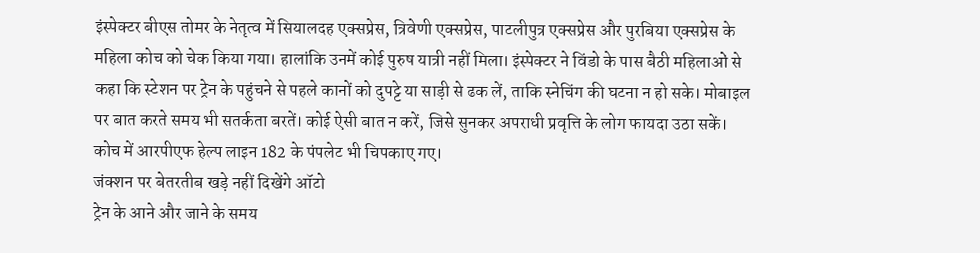इंस्पेक्टर बीएस तोमर के नेतृत्व में सियालदह एक्सप्रेस, त्रिवेणी एक्सप्रेस, पाटलीपुत्र एक्सप्रेस और पुरबिया एक्सप्रेस के महिला कोच को चेक किया गया। हालांकि उनमें कोई पुरुष यात्री नहीं मिला। इंस्पेक्टर ने विंडो के पास बैठी महिलाओं से कहा कि स्टेशन पर ट्रेन के पहुंचने से पहले कानों को दुपट्टे या साड़ी से ढक लें, ताकि स्नेचिंग की घटना न हो सके। मोबाइल पर बात करते समय भी सतर्कता बरतें। कोई ऐसी बात न करें, जिसे सुनकर अपराधी प्रवृत्ति के लोग फायदा उठा सकें। कोच में आरपीएफ हेल्प लाइन 182 के पंपलेट भी चिपकाए गए।
जंक्शन पर बेतरतीब खड़े नहीं दिखेंगे ऑटो
ट्रेन के आने और जाने के समय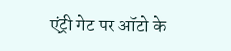एंट्री गेट पर ऑटो के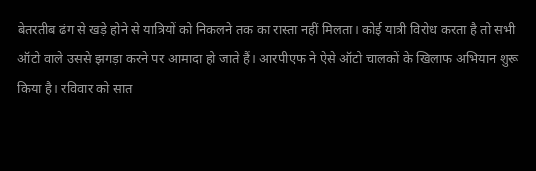बेतरतीब ढंग से खड़े होने से यात्रियों को निकलने तक का रास्ता नहीं मिलता। कोई यात्री विरोध करता है तो सभी ऑटो वाले उससे झगड़ा करने पर आमादा हो जाते हैं। आरपीएफ ने ऐसे ऑटो चालकों के खिलाफ अभियान शुरू किया है। रविवार को सात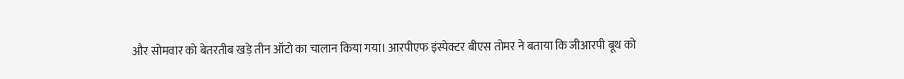और सोमवार को बेतरतीब खड़े तीन ऑटो का चालान किया गया। आरपीएफ इंस्पेक्टर बीएस तोमर ने बताया कि जीआरपी बूथ को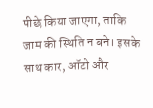पीछे किया जाएगा, ताकि जाम की स्थिति न बने। इसके साथ कार, ऑटो और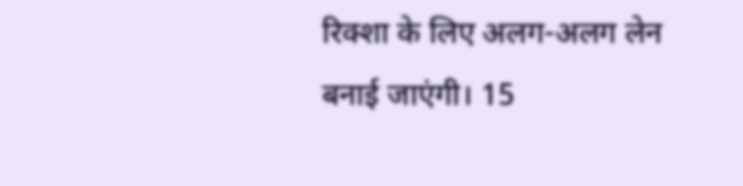रिक्शा के लिए अलग-अलग लेन बनाई जाएंगी। 15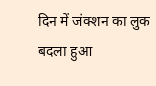दिन में जंक्शन का लुक बदला हुआ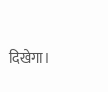दिखेगा।